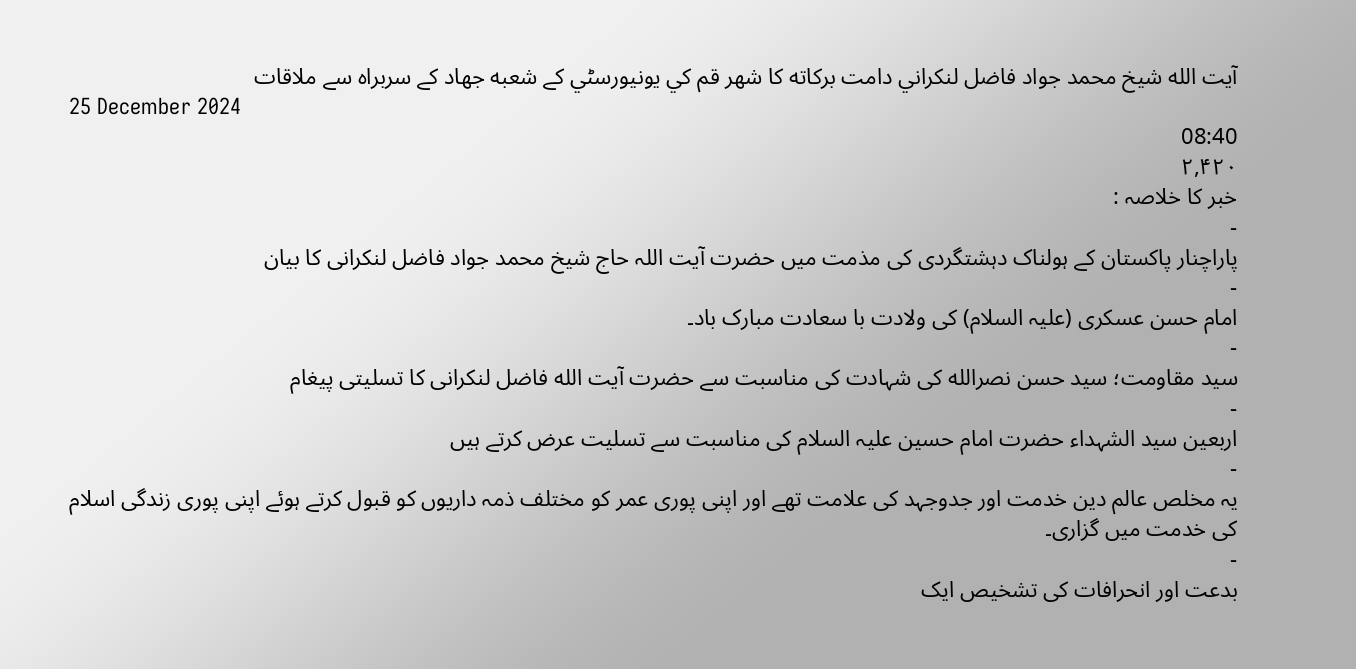آيت الله شيخ محمد جواد فاضل لنکراني دامت برکاته کا شهر قم کي يونيورسٹي کے شعبه جهاد کے سربراه سے ملاقات
25 December 2024
08:40
۲,۴۲۰
خبر کا خلاصہ :
-
پاراچنار پاکستان کے ہولناک دہشتگردی کی مذمت میں حضرت آیت اللہ حاج شیخ محمد جواد فاضل لنکرانی کا بیان
-
امام حسن عسکری (علیہ السلام) کی ولادت با سعادت مبارک باد۔
-
سید مقاومت؛ سید حسن نصرالله کی شہادت کی مناسبت سے حضرت آیت الله فاضل لنکرانی کا تسلیتی پیغام
-
اربعین سيد الشہداء حضرت امام حسین عليہ السلام کی مناسبت سے تسلیت عرض کرتے ہیں
-
یہ مخلص عالم دین خدمت اور جدوجہد کی علامت تھے اور اپنی پوری عمر کو مختلف ذمہ داریوں کو قبول کرتے ہوئے اپنی پوری زندگی اسلام کی خدمت میں گزاری۔
-
بدعت اور انحرافات کی تشخیص ایک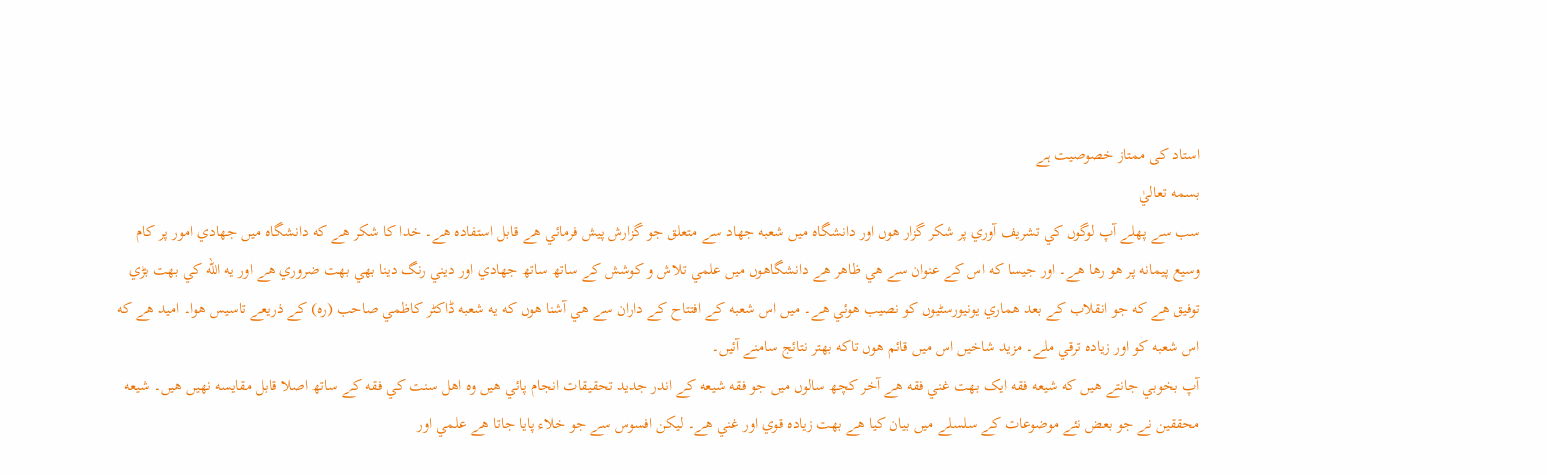استاد کی ممتاز خصوصیت ہے
بسمه تعاليٰ
سب سے پهلے آپ لوگوں کي تشريف آوري پر شکر گزار هوں اور دانشگاه ميں شعبه جهاد سے متعلق جو گزارش پيش فرمائي هے قابل استفاده هے۔ خدا کا شکر هے که دانشگاه ميں جهادي امور پر کام وسيع پيمانه پر هو رها هے۔ اور جيسا که اس کے عنوان سے هي ظاهر هے دانشگاهوں ميں علمي تلاش و کوشش کے ساتھ ساتھ جهادي اور ديني رنگ دينا بھي بهت ضروري هے اور يه الله کي بهت بڑي توفيق هے که جو انقلاب کے بعد هماري يونيورسٹيوں کو نصيب هوئي هے۔ ميں اس شعبه کے افتتاح کے داران سے هي آشنا هوں که يه شعبه ڈاکٹر کاظمي صاحب (ره) کے ذريعے تاسيس هوا۔ اميد هے که اس شعبه کو اور زياده ترقي ملے۔ مزيد شاخيں اس ميں قائم هوں تاکه بهتر نتائج سامنے آئيں۔
آپ بخوبي جانتے هيں که شيعه فقه ايک بهت غني فقه هے آخر کچھ سالوں ميں جو فقه شيعه کے اندر جديد تحقيقات انجام پائي هيں وه اهل سنت کي فقه کے ساتھ اصلا قابل مقايسه نهيں هيں۔ شيعه محققين نے جو بعض نئے موضوعات کے سلسلے ميں بيان کيا هے بهت زياده قوي اور غني هے۔ ليکن افسوس سے جو خلاء پايا جاتا هے علمي اور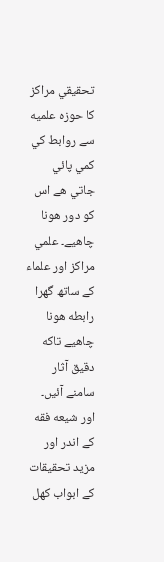تحقيقي مراکز کا حوزه علميه سے روابط کي کمي پائي جاتي هے اس کو دور هونا چاهيے۔ علمي مراکز اور علماء کے ساتھ گهرا رابطه هونا چاهيے تاکه دقيق آثار سامنے آئيں۔ اور شيعه فقه کے اندر اور مزيد تحقيقات کے ابواب کھل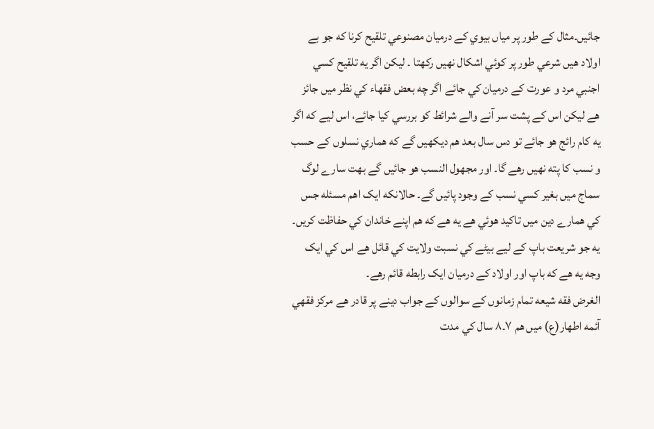جائيں۔مثال کے طور پر مياں بيوي کے درميان مصنوعي تلقيح کرنا که جو بے اولاد هيں شرعي طور پر کوئي اشکال نهيں رکھتا ۔ ليکن اگر يه تلقيح کسي اجنبي مرد و عورت کے درميان کي جائے اگر چه بعض فقهاء کي نظر ميں جائز هے ليکن اس کے پشت سر آنے والے شرائط کو بررسي کيا جائے، اس ليے که اگر يه کام رائج هو جائے تو دس سال بعد هم ديکھيں گے که هماري نسلوں کے حسب و نسب کا پته نهيں رهے گا۔ اور مجهول النسب هو جائيں گے بهت سارے لوگ سماج ميں بغير کسي نسب کے وجود پائيں گے۔ حالانکه ايک اهم مسئله جس کي همارے دين ميں تاکيد هوئي هے يه هے که هم اپنے خاندان کي حفاظت کريں۔ يه جو شريعت باپ کے ليے بيٹے کي نسبت ولايت کي قائل هے اس کي ايک وجه يه هے که باپ اور اولاد کے درميان ايک رابطه قائم رهے۔
الغرض فقه شيعه تمام زمانوں کے سوالوں کے جواب دينے پر قادر هے مرکز فقهي آئمه اطهار(ع) ميں هم ۷۔۸ سال کي مدت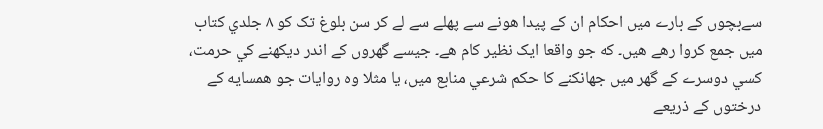سےبچوں کے بارے ميں احکام ان کے پيدا هونے سے پهلے سے لے کر سن بلوغ تک کو ۸ جلدي کتاب ميں جمع کروا رهے هيں۔ که جو واقعا ايک نظير کام هے۔ جيسے گھروں کے اندر ديکھنے کي حرمت، کسي دوسرے کے گھر ميں جھانکنے کا حکم شرعي منابع ميں، يا مثلا وه روايات جو همسايه کے درختوں کے ذريعے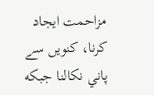مزاحمت ايجاد کرنا، کنويں سے پاني نکالنا جبکه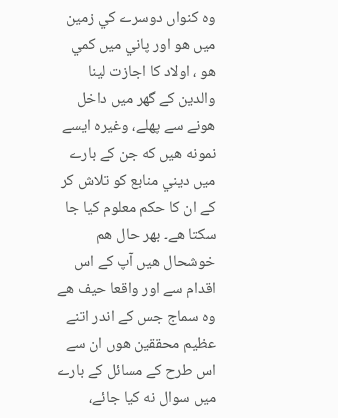وه کنواں دوسرے کي زمين ميں هو اور پاني ميں کمي هو ، اولاد کا اجازت لينا والدين کے گھر ميں داخل هونے سے پهلے، وغيره ايسے نمونه هيں که جن کے بارے ميں ديني منابع کو تلاش کر کے ان کا حکم معلوم کيا جا سکتا هے۔ بهر حال هم خوشحال هيں آپ کے اس اقدام سے اور واقعا حيف هے وه سماج جس کے اندر اتنے عظيم محققين هوں ان سے اس طرح کے مسائل کے بارے ميں سوال نه کيا جائے،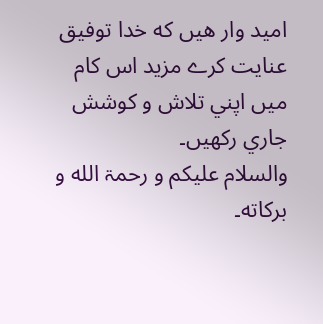اميد وار هيں که خدا توفيق عنايت کرے مزيد اس کام ميں اپني تلاش و کوشش جاري رکھيں۔
والسلام عليکم و رحمۃ الله و برکاته۔